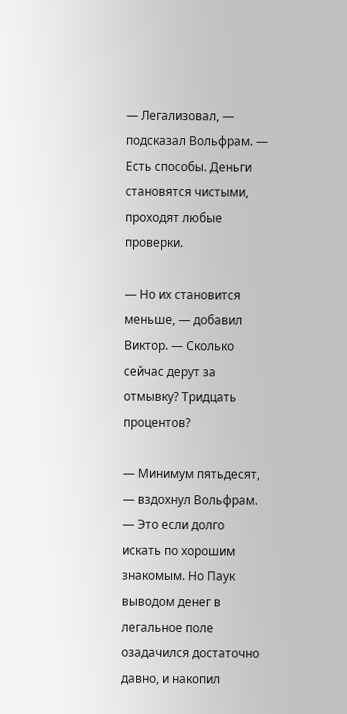— Легализовал, — подсказал Вольфрам. — Есть способы. Деньги становятся чистыми, проходят любые проверки.

— Но их становится меньше, — добавил Виктор. — Сколько сейчас дерут за отмывку? Тридцать процентов?

— Минимум пятьдесят, — вздохнул Вольфрам. — Это если долго искать по хорошим знакомым. Но Паук выводом денег в легальное поле озадачился достаточно давно, и накопил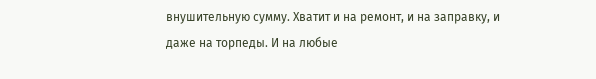внушительную сумму. Хватит и на ремонт, и на заправку, и даже на торпеды. И на любые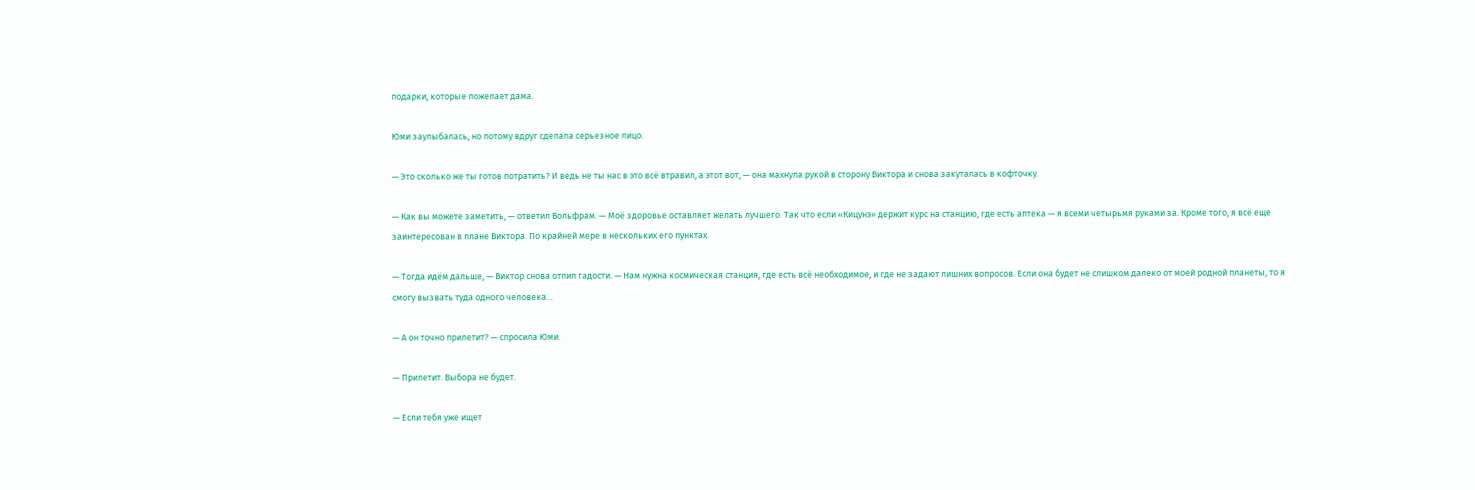подарки, которые пожелает дама.

Юми заулыбалась, но потому вдруг сделала серьезное лицо.

— Это сколько же ты готов потратить? И ведь не ты нас в это всё втравил, а этот вот, — она махнула рукой в сторону Виктора и снова закуталась в кофточку.

— Как вы можете заметить, — ответил Вольфрам. — Моё здоровье оставляет желать лучшего. Так что если «Кицунэ» держит курс на станцию, где есть аптека — я всеми четырьмя руками за. Кроме того, я всё еще заинтересован в плане Виктора. По крайней мере в нескольких его пунктах.

— Тогда идём дальше, — Виктор снова отпил гадости. — Нам нужна космическая станция, где есть всё необходимое, и где не задают лишних вопросов. Если она будет не слишком далеко от моей родной планеты, то я смогу вызвать туда одного человека…

— А он точно прилетит? — спросила Юми.

— Прилетит. Выбора не будет.

— Если тебя уже ищет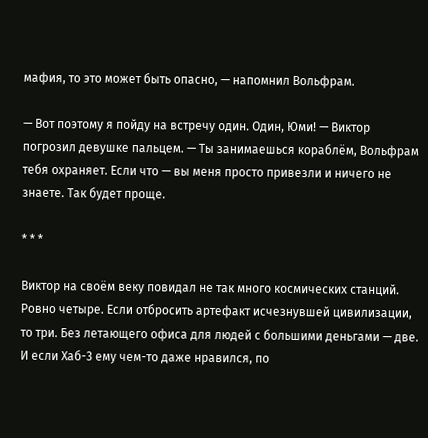мафия, то это может быть опасно, — напомнил Вольфрам.

— Вот поэтому я пойду на встречу один. Один, Юми! — Виктор погрозил девушке пальцем. — Ты занимаешься кораблём, Вольфрам тебя охраняет. Если что — вы меня просто привезли и ничего не знаете. Так будет проще.

* * *

Виктор на своём веку повидал не так много космических станций. Ровно четыре. Если отбросить артефакт исчезнувшей цивилизации, то три. Без летающего офиса для людей с большими деньгами — две. И если Хаб-3 ему чем-то даже нравился, по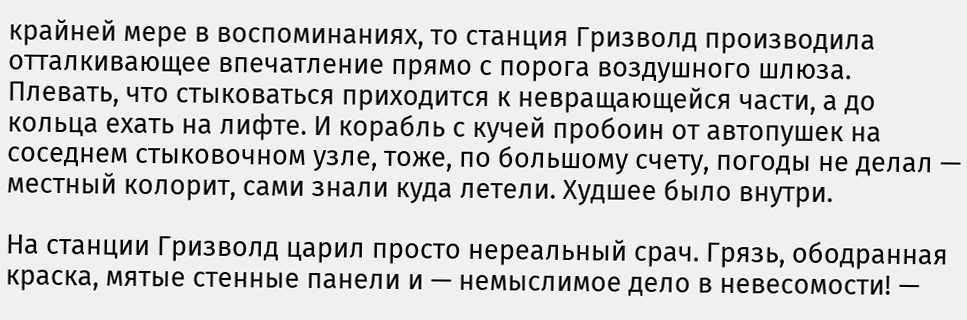крайней мере в воспоминаниях, то станция Гризволд производила отталкивающее впечатление прямо с порога воздушного шлюза. Плевать, что стыковаться приходится к невращающейся части, а до кольца ехать на лифте. И корабль с кучей пробоин от автопушек на соседнем стыковочном узле, тоже, по большому счету, погоды не делал — местный колорит, сами знали куда летели. Худшее было внутри.

На станции Гризволд царил просто нереальный срач. Грязь, ободранная краска, мятые стенные панели и — немыслимое дело в невесомости! —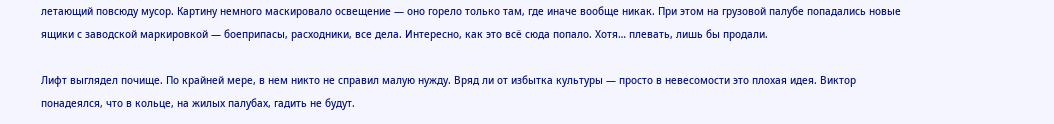летающий повсюду мусор. Картину немного маскировало освещение — оно горело только там, где иначе вообще никак. При этом на грузовой палубе попадались новые ящики с заводской маркировкой — боеприпасы, расходники, все дела. Интересно, как это всё сюда попало. Хотя… плевать, лишь бы продали.

Лифт выглядел почище. По крайней мере, в нем никто не справил малую нужду. Вряд ли от избытка культуры — просто в невесомости это плохая идея. Виктор понадеялся, что в кольце, на жилых палубах, гадить не будут.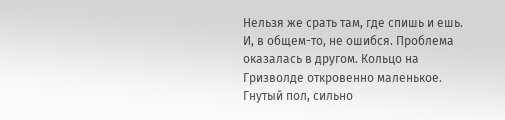Нельзя же срать там, где спишь и ешь. И, в общем-то, не ошибся. Проблема оказалась в другом. Кольцо на Гризволде откровенно маленькое. Гнутый пол, сильно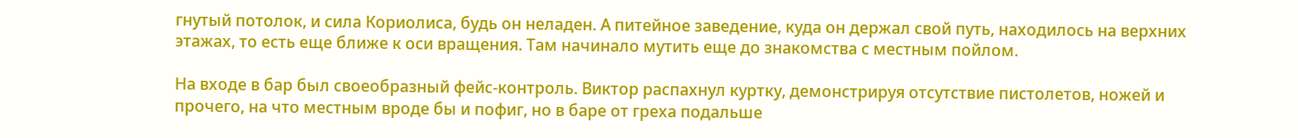гнутый потолок, и сила Кориолиса, будь он неладен. А питейное заведение, куда он держал свой путь, находилось на верхних этажах, то есть еще ближе к оси вращения. Там начинало мутить еще до знакомства с местным пойлом.

На входе в бар был своеобразный фейс-контроль. Виктор распахнул куртку, демонстрируя отсутствие пистолетов, ножей и прочего, на что местным вроде бы и пофиг, но в баре от греха подальше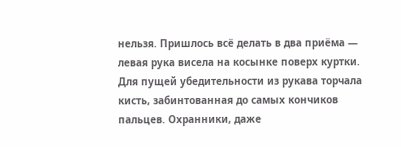нельзя. Пришлось всё делать в два приёма — левая рука висела на косынке поверх куртки. Для пущей убедительности из рукава торчала кисть, забинтованная до самых кончиков пальцев. Охранники, даже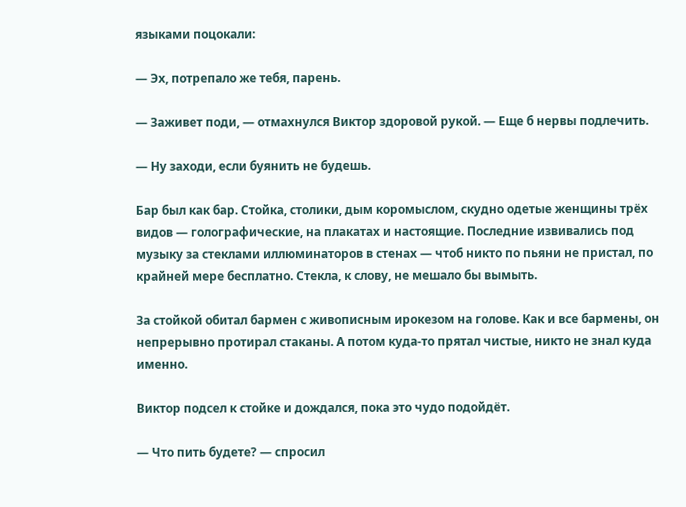языками поцокали:

— Эх, потрепало же тебя, парень.

— Заживет поди, — отмахнулся Виктор здоровой рукой. — Еще б нервы подлечить.

— Ну заходи, если буянить не будешь.

Бар был как бар. Стойка, столики, дым коромыслом, скудно одетые женщины трёх видов — голографические, на плакатах и настоящие. Последние извивались под музыку за стеклами иллюминаторов в стенах — чтоб никто по пьяни не пристал, по крайней мере бесплатно. Стекла, к слову, не мешало бы вымыть.

За стойкой обитал бармен с живописным ирокезом на голове. Как и все бармены, он непрерывно протирал стаканы. А потом куда-то прятал чистые, никто не знал куда именно.

Виктор подсел к стойке и дождался, пока это чудо подойдёт.

— Что пить будете? — спросил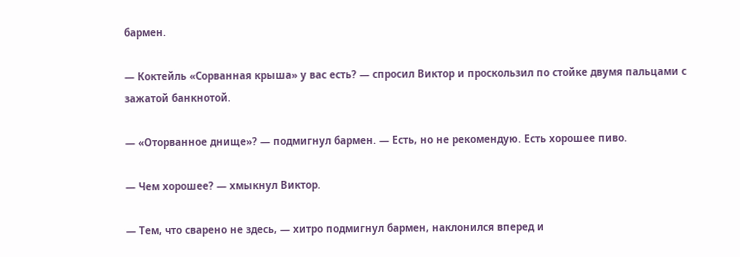бармен.

— Коктейль «Сорванная крыша» у вас есть? — спросил Виктор и проскользил по стойке двумя пальцами с зажатой банкнотой.

— «Оторванное днище»? — подмигнул бармен. — Есть, но не рекомендую. Есть хорошее пиво.

— Чем хорошее? — хмыкнул Виктор.

— Тем, что сварено не здесь, — хитро подмигнул бармен, наклонился вперед и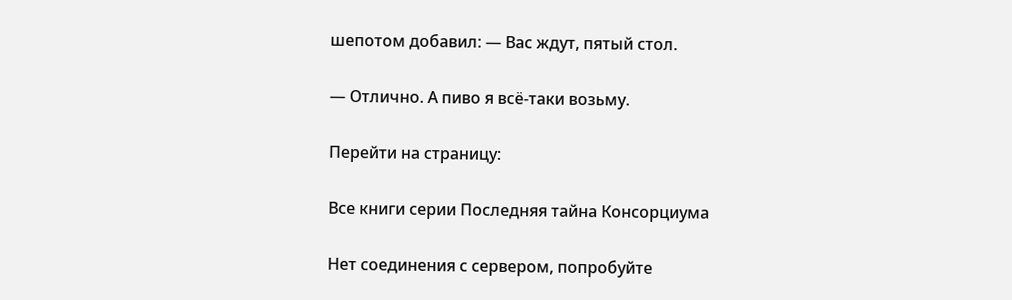шепотом добавил: — Вас ждут, пятый стол.

— Отлично. А пиво я всё-таки возьму.

Перейти на страницу:

Все книги серии Последняя тайна Консорциума

Нет соединения с сервером, попробуйте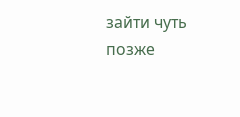зайти чуть позже